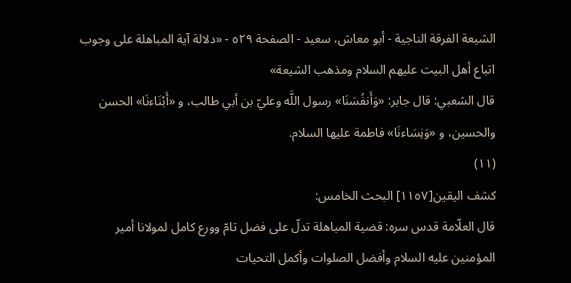الشيعة الفرقة الناجية - أبو معاش، سعيد - الصفحة ٥٢٩ - «دلالة آية المباهلة على وجوب اتباع أهل البيت عليهم السلام ومذهب الشيعة»
قال الشعبي: قال جابر: «وَأَنفُسَنَا» رسول اللَّه وعليّ بن أبي طالب، و «أَبْنَاءنَا» الحسن والحسين، و «وَنِسَاءنَا» فاطمة عليها السلام.
(١١)
كشف اليقين[١١٥٧] البحث الخامس:
قال العلّامة قدس سره: قضية المباهلة تدلّ على فضل تامّ وورع كامل لمولانا أمير المؤمنين عليه السلام وأفضل الصلوات وأكمل التحيات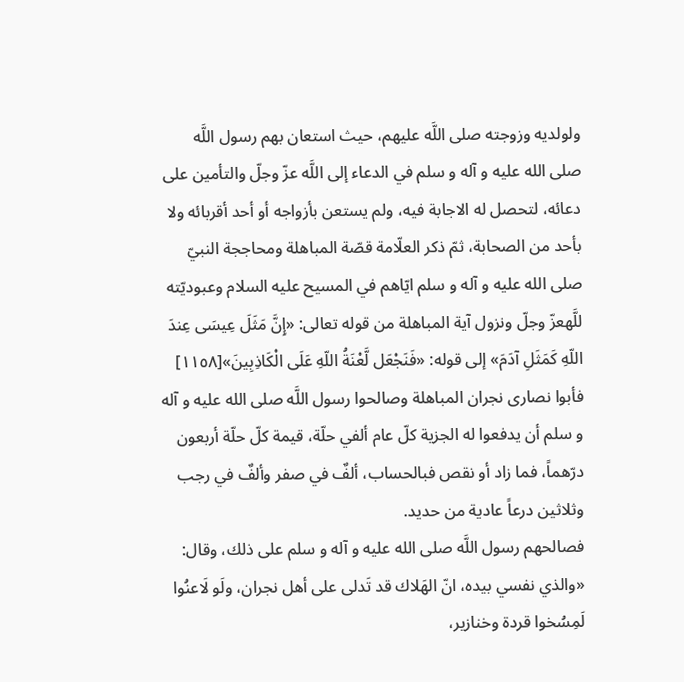ولولديه وزوجته صلى اللَّه عليهم، حيث استعان بهم رسول اللَّه صلى الله عليه و آله و سلم في الدعاء إلى اللَّه عزّ وجلّ والتأمين على دعائه، لتحصل له الاجابة فيه، ولم يستعن بأزواجه أو أحد أقربائه ولا بأحد من الصحابة، ثمّ ذكر العلّامة قصّة المباهلة ومحاججة النبيّ صلى الله عليه و آله و سلم ايّاهم في المسيح عليه السلام وعبوديّته للَّهعزّ وجلّ ونزول آية المباهلة من قوله تعالى: «إِنَّ مَثَلَ عِيسَى عِندَ اللّهِ كَمَثَلِ آدَمَ» إلى قوله: «فَنَجْعَل لَّعْنَةُ اللّهِ عَلَى الْكَاذِبِينَ»[١١٥٨] فأبوا نصارى نجران المباهلة وصالحوا رسول اللَّه صلى الله عليه و آله و سلم أن يدفعوا له الجزية كلّ عام ألفي حلّة، قيمة كلّ حلّة أربعون درّهماً، فما زاد أو نقص فبالحساب، ألفٌ في صفر وألفٌ في رجب وثلاثين درعاً عادية من حديد.
فصالحهم رسول اللَّه صلى الله عليه و آله و سلم على ذلك، وقال:
«والذي نفسي بيده، انّ الهَلاك قد تَدلى على أهل نجران، ولَو لَاعنُوا لَمِسُخوا قردة وخنازير،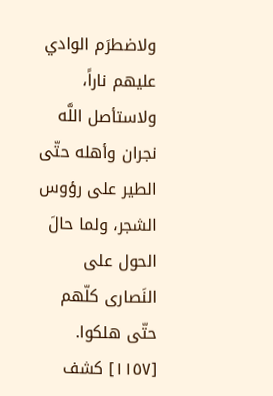ولاضطرَم الوادي عليهم ناراً، ولاستأصل اللَّه نجران وأهله حتّى الطير على رؤوس الشجر، ولما حالَ الحول على النَصارى كلّهم حتّى هلكوا.
[١١٥٧] كشف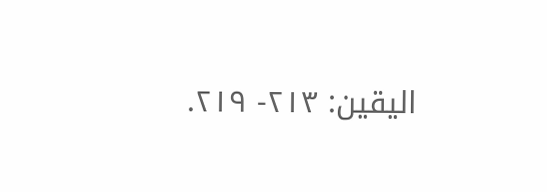اليقين: ٢١٣- ٢١٩.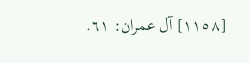[١١٥٨] آل عمران: ٦١.